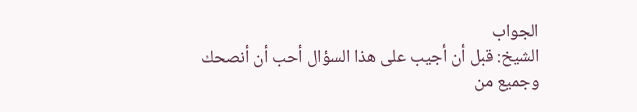الجواب
الشيخ: قبل أن أجيب على هذا السؤال أحب أن أنصحك وجميع من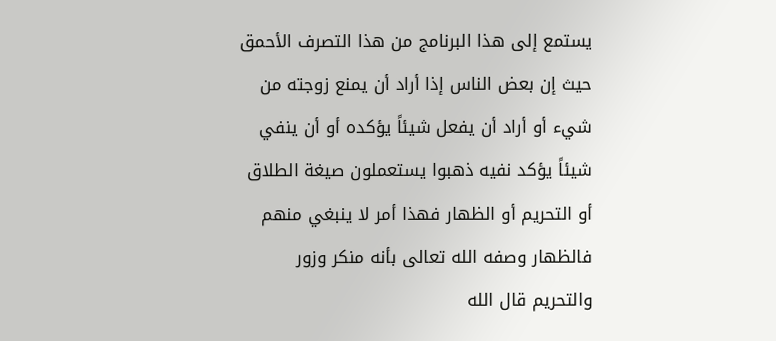يستمع إلى هذا البرنامج من هذا التصرف الأحمق حيث إن بعض الناس إذا أراد أن يمنع زوجته من شيء أو أراد أن يفعل شيئاً يؤكده أو أن ينفي شيئاً يؤكد نفيه ذهبوا يستعملون صيغة الطلاق أو التحريم أو الظهار فهذا أمر لا ينبغي منهم فالظهار وصفه الله تعالى بأنه منكر وزور والتحريم قال الله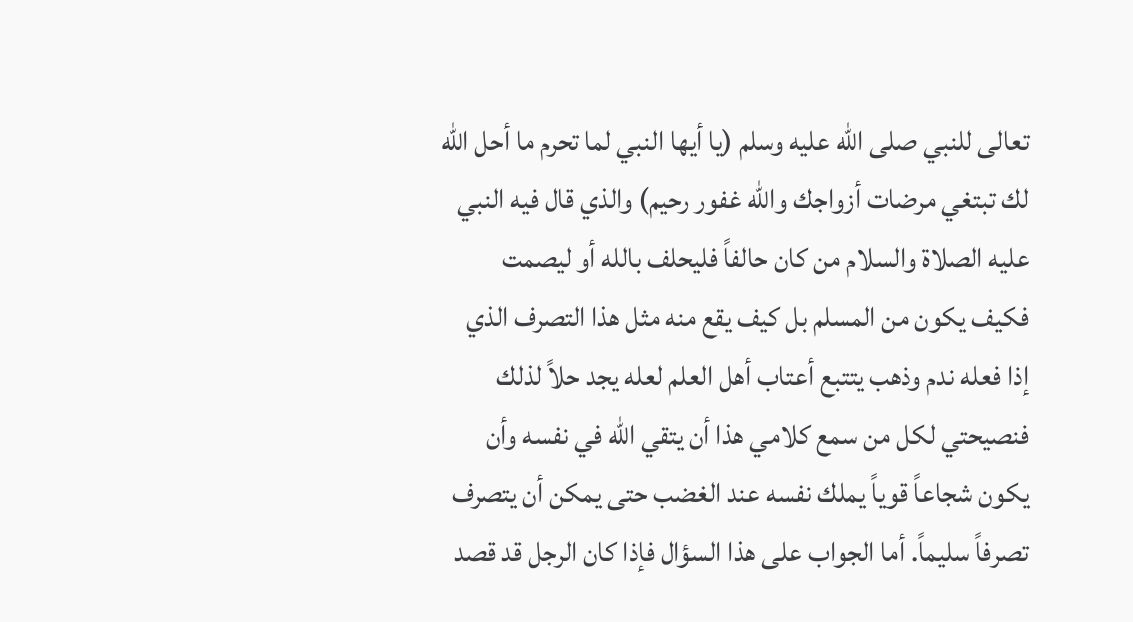تعالى للنبي صلى الله عليه وسلم (يا أيها النبي لما تحرم ما أحل الله لك تبتغي مرضات أزواجك والله غفور رحيم) والذي قال فيه النبي عليه الصلاة والسلام من كان حالفاً فليحلف بالله أو ليصمت فكيف يكون من المسلم بل كيف يقع منه مثل هذا التصرف الذي إذا فعله ندم وذهب يتتبع أعتاب أهل العلم لعله يجد حلاً لذلك فنصيحتي لكل من سمع كلامي هذا أن يتقي الله في نفسه وأن يكون شجاعاً قوياً يملك نفسه عند الغضب حتى يمكن أن يتصرف تصرفاً سليماً. أما الجواب على هذا السؤال فإذا كان الرجل قد قصد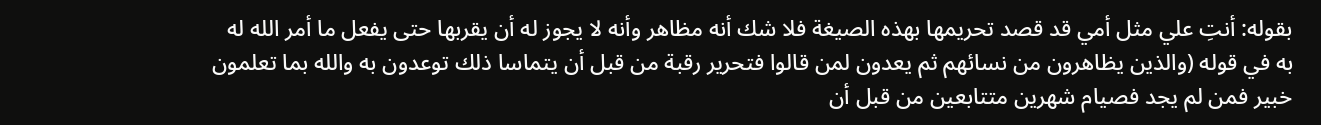بقوله: أنتِ علي مثل أمي قد قصد تحريمها بهذه الصيغة فلا شك أنه مظاهر وأنه لا يجوز له أن يقربها حتى يفعل ما أمر الله له به في قوله (والذين يظاهرون من نسائهم ثم يعدون لمن قالوا فتحرير رقبة من قبل أن يتماسا ذلك توعدون به والله بما تعلمون خبير فمن لم يجد فصيام شهرين متتابعين من قبل أن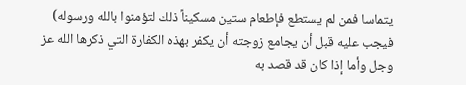يتماسا فمن لم يستطع فإطعام ستين مسكيناً ذلك لتؤمنوا بالله ورسوله) فيجب عليه قبل أن يجامع زوجته أن يكفر بهذه الكفارة التي ذكرها الله عز وجل وأما إذا كان قد قصد به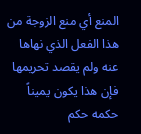المنع أي منع الزوجة من هذا الفعل الذي نهاها عنه ولم يقصد تحريمها فإن هذا يكون يميناً حكمه حكم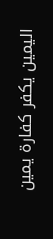اليمين يكفر كفارة يمين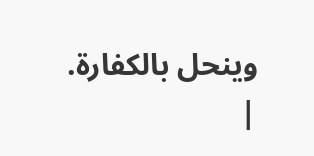وينحل بالكفارة.
|